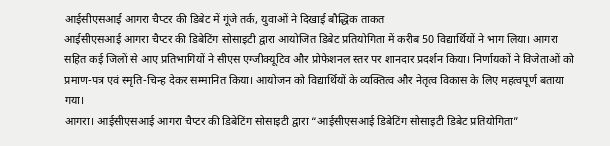आईसीएसआई आगरा चैप्टर की डिबेट में गूंजे तर्क, युवाओं ने दिखाई बौद्धिक ताकत
आईसीएसआई आगरा चैप्टर की डिबेटिंग सोसाइटी द्वारा आयोजित डिबेट प्रतियोगिता में करीब 50 विद्यार्थियों ने भाग लिया। आगरा सहित कई जिलों से आए प्रतिभागियों ने सीएस एग्जीक्यूटिव और प्रोफेशनल स्तर पर शानदार प्रदर्शन किया। निर्णायकों ने विजेताओं को प्रमाण-पत्र एवं स्मृति-चिन्ह देकर सम्मानित किया। आयोजन को विद्यार्थियों के व्यक्तित्व और नेतृत्व विकास के लिए महत्वपूर्ण बताया गया।
आगरा। आईसीएसआई आगरा चैप्टर की डिबेटिंग सोसाइटी द्वारा “आईसीएसआई डिबेटिंग सोसाइटी डिबेट प्रतियोगिता”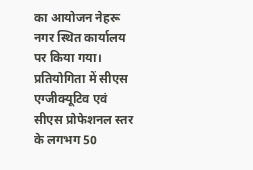का आयोजन नेहरू नगर स्थित कार्यालय पर किया गया। प्रतियोगिता में सीएस एग्जीक्यूटिव एवं सीएस प्रोफेशनल स्तर के लगभग 50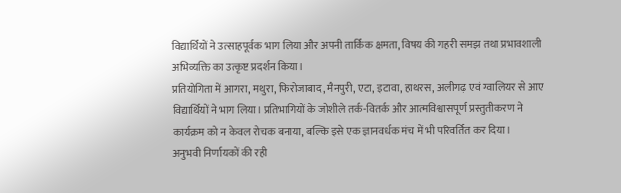विद्यार्थियों ने उत्साहपूर्वक भाग लिया और अपनी तार्किक क्षमता, विषय की गहरी समझ तथा प्रभावशाली अभिव्यक्ति का उत्कृष्ट प्रदर्शन किया।
प्रतियोगिता में आगरा, मथुरा, फिरोजाबाद, मैनपुरी, एटा, इटावा, हाथरस, अलीगढ़ एवं ग्वालियर से आए विद्यार्थियों ने भाग लिया। प्रतिभागियों के जोशीले तर्क-वितर्क और आत्मविश्वासपूर्ण प्रस्तुतीकरण ने कार्यक्रम को न केवल रोचक बनाया, बल्कि इसे एक ज्ञानवर्धक मंच में भी परिवर्तित कर दिया।
अनुभवी निर्णायकों की रही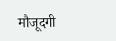मौजूदगी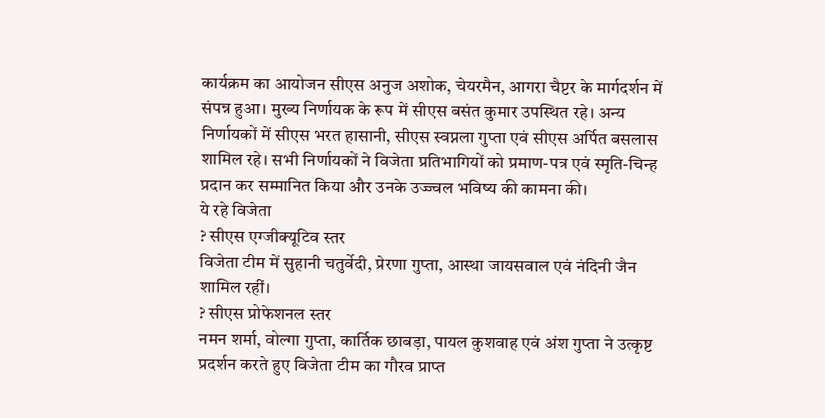कार्यक्रम का आयोजन सीएस अनुज अशोक, चेयरमैन, आगरा चैप्टर के मार्गदर्शन में संपन्न हुआ। मुख्य निर्णायक के रूप में सीएस बसंत कुमार उपस्थित रहे। अन्य निर्णायकों में सीएस भरत हासानी, सीएस स्वप्नला गुप्ता एवं सीएस अर्पित बसलास शामिल रहे। सभी निर्णायकों ने विजेता प्रतिभागियों को प्रमाण-पत्र एवं स्मृति-चिन्ह प्रदान कर सम्मानित किया और उनके उज्ज्वल भविष्य की कामना की।
ये रहे विजेता
? सीएस एग्जीक्यूटिव स्तर
विजेता टीम में सुहानी चतुर्वेदी, प्रेरणा गुप्ता, आस्था जायसवाल एवं नंदिनी जैन शामिल रहीं।
? सीएस प्रोफेशनल स्तर
नमन शर्मा, वोल्गा गुप्ता, कार्तिक छाबड़ा, पायल कुशवाह एवं अंश गुप्ता ने उत्कृष्ट प्रदर्शन करते हुए विजेता टीम का गौरव प्राप्त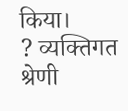किया।
? व्यक्तिगत श्रेणी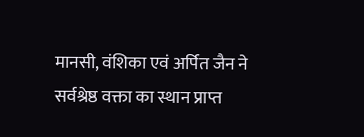मानसी, वंशिका एवं अर्पित जैन ने सर्वश्रेष्ठ वक्ता का स्थान प्राप्त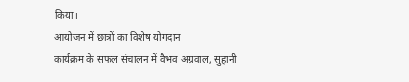किया।
आयोजन में छात्रों का विशेष योगदान
कार्यक्रम के सफल संचालन में वैभव अग्रवाल, सुहानी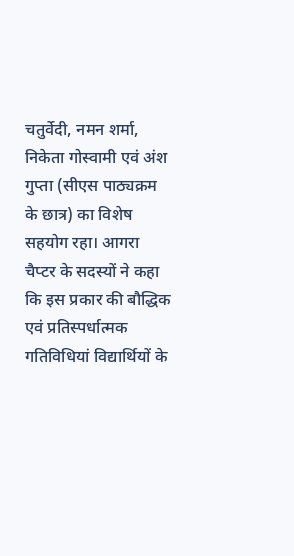चतुर्वेदी, नमन शर्मा, निकेता गोस्वामी एवं अंश गुप्ता (सीएस पाठ्यक्रम के छात्र) का विशेष सहयोग रहा। आगरा चैप्टर के सदस्यों ने कहा कि इस प्रकार की बौद्धिक एवं प्रतिस्पर्धात्मक गतिविधियां विद्यार्थियों के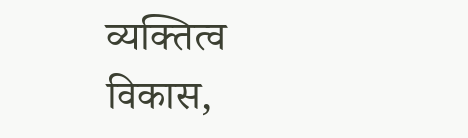व्यक्तित्व विकास,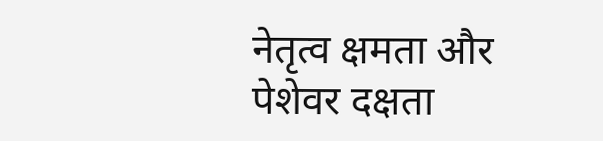नेतृत्व क्षमता और पेशेवर दक्षता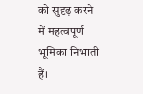को सुदृढ़ करने में महत्वपूर्ण भूमिका निभाती हैं।